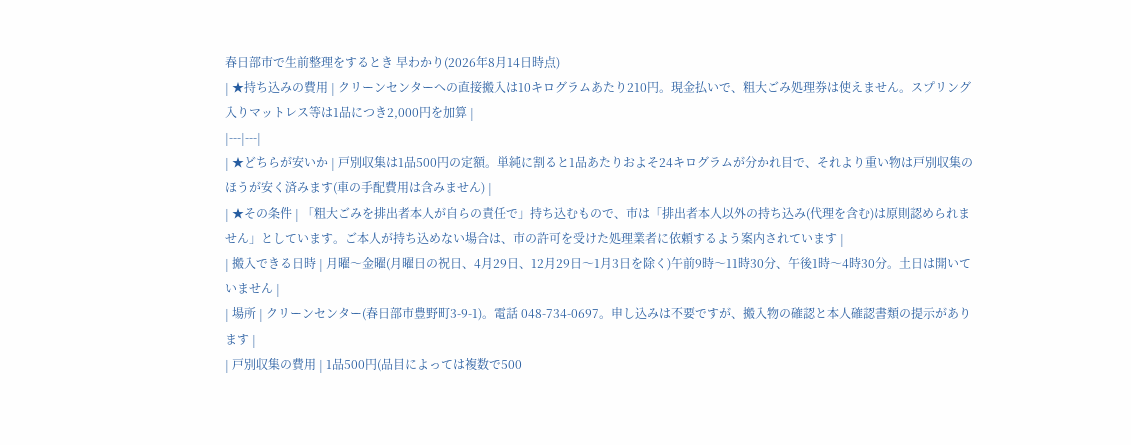春日部市で生前整理をするとき 早わかり(2026年8月14日時点)
| ★持ち込みの費用 | クリーンセンターへの直接搬入は10キログラムあたり210円。現金払いで、粗大ごみ処理券は使えません。スプリング入りマットレス等は1品につき2,000円を加算 |
|---|---|
| ★どちらが安いか | 戸別収集は1品500円の定額。単純に割ると1品あたりおよそ24キログラムが分かれ目で、それより重い物は戸別収集のほうが安く済みます(車の手配費用は含みません) |
| ★その条件 | 「粗大ごみを排出者本人が自らの責任で」持ち込むもので、市は「排出者本人以外の持ち込み(代理を含む)は原則認められません」としています。ご本人が持ち込めない場合は、市の許可を受けた処理業者に依頼するよう案内されています |
| 搬入できる日時 | 月曜〜金曜(月曜日の祝日、4月29日、12月29日〜1月3日を除く)午前9時〜11時30分、午後1時〜4時30分。土日は開いていません |
| 場所 | クリーンセンター(春日部市豊野町3-9-1)。電話 048-734-0697。申し込みは不要ですが、搬入物の確認と本人確認書類の提示があります |
| 戸別収集の費用 | 1品500円(品目によっては複数で500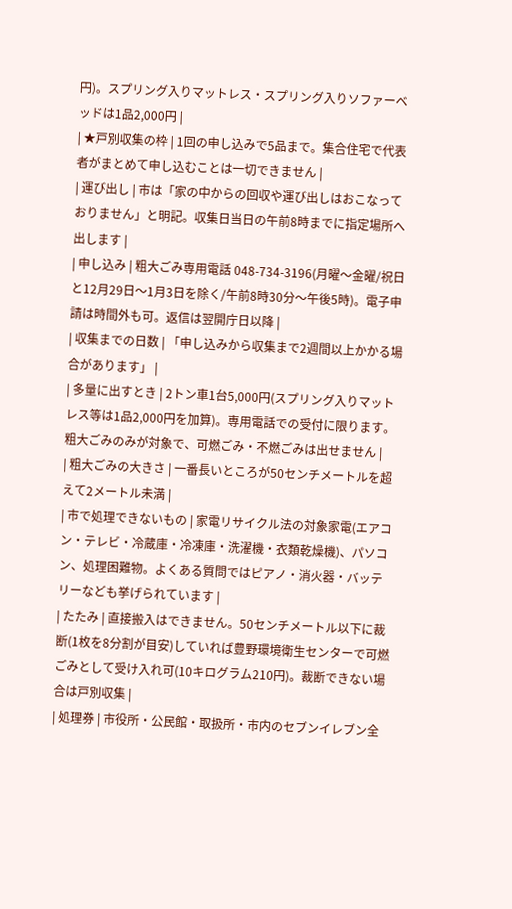円)。スプリング入りマットレス・スプリング入りソファーベッドは1品2,000円 |
| ★戸別収集の枠 | 1回の申し込みで5品まで。集合住宅で代表者がまとめて申し込むことは一切できません |
| 運び出し | 市は「家の中からの回収や運び出しはおこなっておりません」と明記。収集日当日の午前8時までに指定場所へ出します |
| 申し込み | 粗大ごみ専用電話 048-734-3196(月曜〜金曜/祝日と12月29日〜1月3日を除く/午前8時30分〜午後5時)。電子申請は時間外も可。返信は翌開庁日以降 |
| 収集までの日数 | 「申し込みから収集まで2週間以上かかる場合があります」 |
| 多量に出すとき | 2トン車1台5,000円(スプリング入りマットレス等は1品2,000円を加算)。専用電話での受付に限ります。粗大ごみのみが対象で、可燃ごみ・不燃ごみは出せません |
| 粗大ごみの大きさ | 一番長いところが50センチメートルを超えて2メートル未満 |
| 市で処理できないもの | 家電リサイクル法の対象家電(エアコン・テレビ・冷蔵庫・冷凍庫・洗濯機・衣類乾燥機)、パソコン、処理困難物。よくある質問ではピアノ・消火器・バッテリーなども挙げられています |
| たたみ | 直接搬入はできません。50センチメートル以下に裁断(1枚を8分割が目安)していれば豊野環境衛生センターで可燃ごみとして受け入れ可(10キログラム210円)。裁断できない場合は戸別収集 |
| 処理券 | 市役所・公民館・取扱所・市内のセブンイレブン全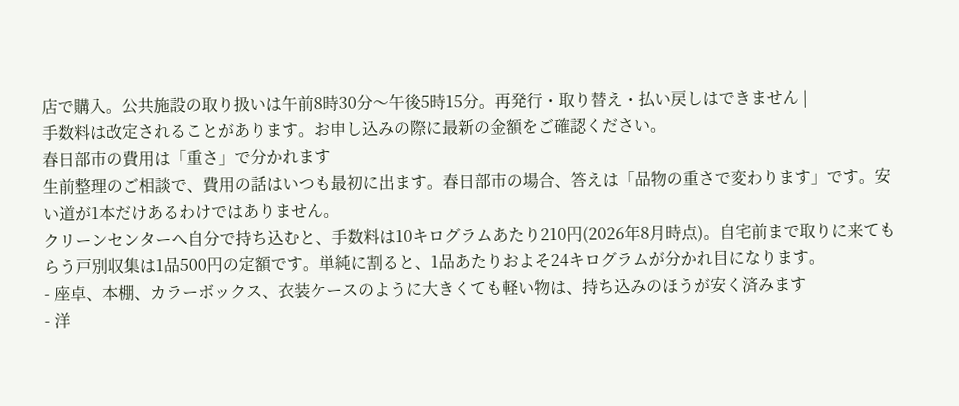店で購入。公共施設の取り扱いは午前8時30分〜午後5時15分。再発行・取り替え・払い戻しはできません |
手数料は改定されることがあります。お申し込みの際に最新の金額をご確認ください。
春日部市の費用は「重さ」で分かれます
生前整理のご相談で、費用の話はいつも最初に出ます。春日部市の場合、答えは「品物の重さで変わります」です。安い道が1本だけあるわけではありません。
クリーンセンターへ自分で持ち込むと、手数料は10キログラムあたり210円(2026年8月時点)。自宅前まで取りに来てもらう戸別収集は1品500円の定額です。単純に割ると、1品あたりおよそ24キログラムが分かれ目になります。
- 座卓、本棚、カラーボックス、衣装ケースのように大きくても軽い物は、持ち込みのほうが安く済みます
- 洋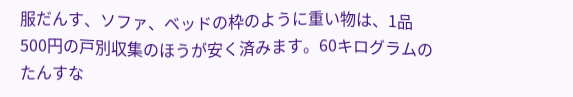服だんす、ソファ、ベッドの枠のように重い物は、1品500円の戸別収集のほうが安く済みます。60キログラムのたんすな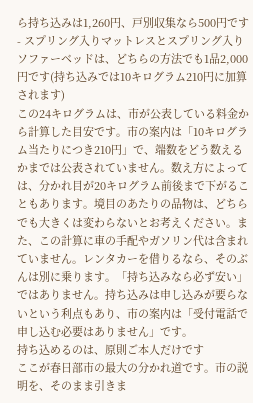ら持ち込みは1,260円、戸別収集なら500円です
- スプリング入りマットレスとスプリング入りソファーベッドは、どちらの方法でも1品2,000円です(持ち込みでは10キログラム210円に加算されます)
この24キログラムは、市が公表している料金から計算した目安です。市の案内は「10キログラム当たりにつき210円」で、端数をどう数えるかまでは公表されていません。数え方によっては、分かれ目が20キログラム前後まで下がることもあります。境目のあたりの品物は、どちらでも大きくは変わらないとお考えください。また、この計算に車の手配やガソリン代は含まれていません。レンタカーを借りるなら、そのぶんは別に乗ります。「持ち込みなら必ず安い」ではありません。持ち込みは申し込みが要らないという利点もあり、市の案内は「受付電話で申し込む必要はありません」です。
持ち込めるのは、原則ご本人だけです
ここが春日部市の最大の分かれ道です。市の説明を、そのまま引きま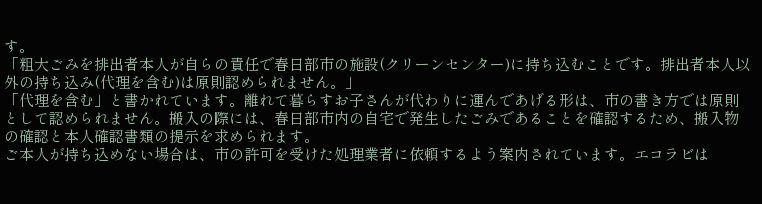す。
「粗大ごみを排出者本人が自らの責任で春日部市の施設(クリーンセンター)に持ち込むことです。排出者本人以外の持ち込み(代理を含む)は原則認められません。」
「代理を含む」と書かれています。離れて暮らすお子さんが代わりに運んであげる形は、市の書き方では原則として認められません。搬入の際には、春日部市内の自宅で発生したごみであることを確認するため、搬入物の確認と本人確認書類の提示を求められます。
ご本人が持ち込めない場合は、市の許可を受けた処理業者に依頼するよう案内されています。エコラビは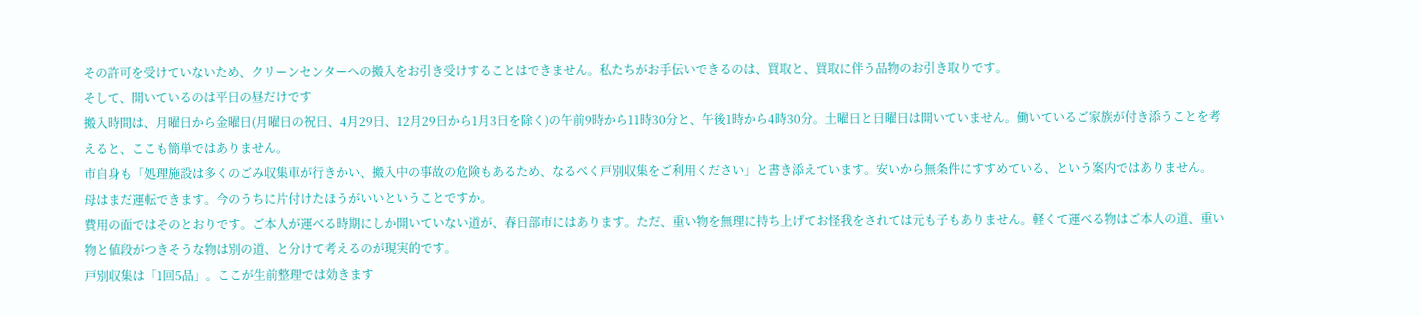その許可を受けていないため、クリーンセンターへの搬入をお引き受けすることはできません。私たちがお手伝いできるのは、買取と、買取に伴う品物のお引き取りです。
そして、開いているのは平日の昼だけです
搬入時間は、月曜日から金曜日(月曜日の祝日、4月29日、12月29日から1月3日を除く)の午前9時から11時30分と、午後1時から4時30分。土曜日と日曜日は開いていません。働いているご家族が付き添うことを考えると、ここも簡単ではありません。
市自身も「処理施設は多くのごみ収集車が行きかい、搬入中の事故の危険もあるため、なるべく戸別収集をご利用ください」と書き添えています。安いから無条件にすすめている、という案内ではありません。
母はまだ運転できます。今のうちに片付けたほうがいいということですか。
費用の面ではそのとおりです。ご本人が運べる時期にしか開いていない道が、春日部市にはあります。ただ、重い物を無理に持ち上げてお怪我をされては元も子もありません。軽くて運べる物はご本人の道、重い物と値段がつきそうな物は別の道、と分けて考えるのが現実的です。
戸別収集は「1回5品」。ここが生前整理では効きます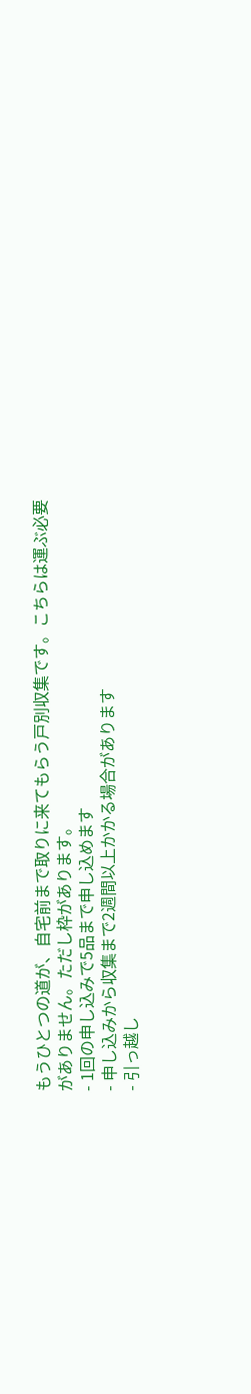もうひとつの道が、自宅前まで取りに来てもらう戸別収集です。こちらは運ぶ必要がありません。ただし枠があります。
- 1回の申し込みで5品まで申し込めます
- 申し込みから収集まで2週間以上かかる場合があります
- 引っ越し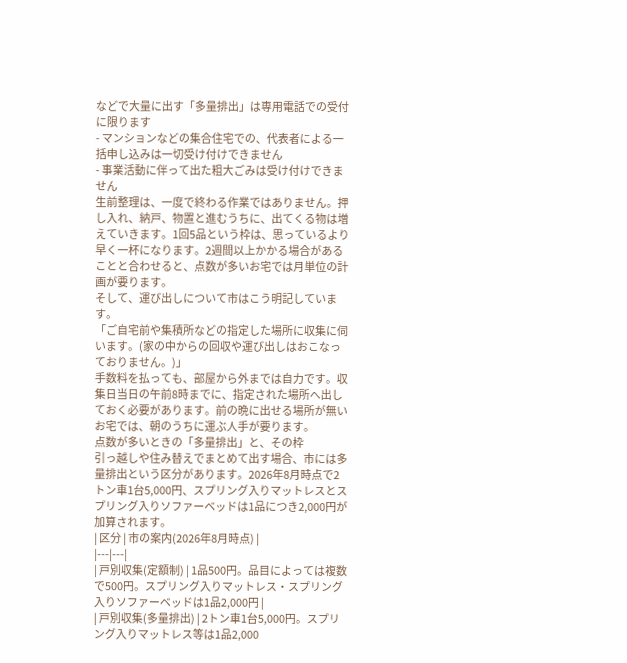などで大量に出す「多量排出」は専用電話での受付に限ります
- マンションなどの集合住宅での、代表者による一括申し込みは一切受け付けできません
- 事業活動に伴って出た粗大ごみは受け付けできません
生前整理は、一度で終わる作業ではありません。押し入れ、納戸、物置と進むうちに、出てくる物は増えていきます。1回5品という枠は、思っているより早く一杯になります。2週間以上かかる場合があることと合わせると、点数が多いお宅では月単位の計画が要ります。
そして、運び出しについて市はこう明記しています。
「ご自宅前や集積所などの指定した場所に収集に伺います。(家の中からの回収や運び出しはおこなっておりません。)」
手数料を払っても、部屋から外までは自力です。収集日当日の午前8時までに、指定された場所へ出しておく必要があります。前の晩に出せる場所が無いお宅では、朝のうちに運ぶ人手が要ります。
点数が多いときの「多量排出」と、その枠
引っ越しや住み替えでまとめて出す場合、市には多量排出という区分があります。2026年8月時点で2トン車1台5,000円、スプリング入りマットレスとスプリング入りソファーベッドは1品につき2,000円が加算されます。
| 区分 | 市の案内(2026年8月時点) |
|---|---|
| 戸別収集(定額制) | 1品500円。品目によっては複数で500円。スプリング入りマットレス・スプリング入りソファーベッドは1品2,000円 |
| 戸別収集(多量排出) | 2トン車1台5,000円。スプリング入りマットレス等は1品2,000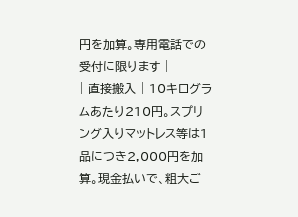円を加算。専用電話での受付に限ります |
| 直接搬入 | 10キログラムあたり210円。スプリング入りマットレス等は1品につき2,000円を加算。現金払いで、粗大ご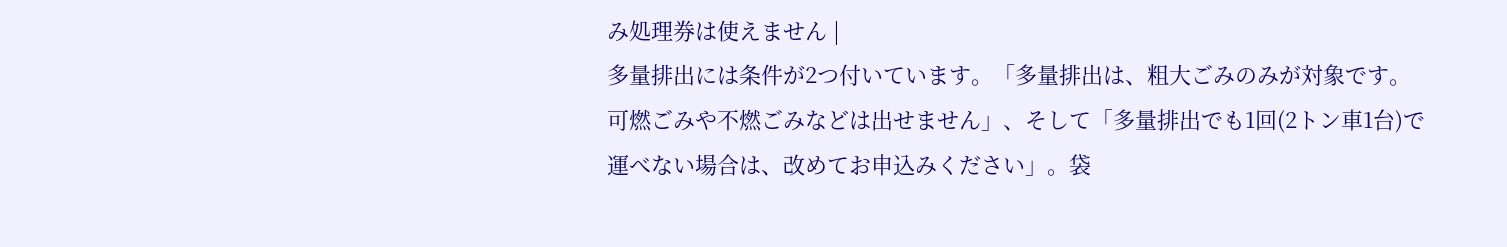み処理券は使えません |
多量排出には条件が2つ付いています。「多量排出は、粗大ごみのみが対象です。可燃ごみや不燃ごみなどは出せません」、そして「多量排出でも1回(2トン車1台)で運べない場合は、改めてお申込みください」。袋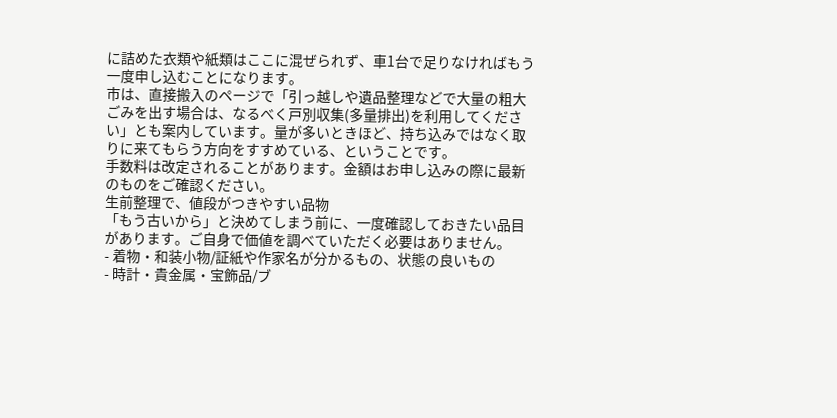に詰めた衣類や紙類はここに混ぜられず、車1台で足りなければもう一度申し込むことになります。
市は、直接搬入のページで「引っ越しや遺品整理などで大量の粗大ごみを出す場合は、なるべく戸別収集(多量排出)を利用してください」とも案内しています。量が多いときほど、持ち込みではなく取りに来てもらう方向をすすめている、ということです。
手数料は改定されることがあります。金額はお申し込みの際に最新のものをご確認ください。
生前整理で、値段がつきやすい品物
「もう古いから」と決めてしまう前に、一度確認しておきたい品目があります。ご自身で価値を調べていただく必要はありません。
- 着物・和装小物/証紙や作家名が分かるもの、状態の良いもの
- 時計・貴金属・宝飾品/ブ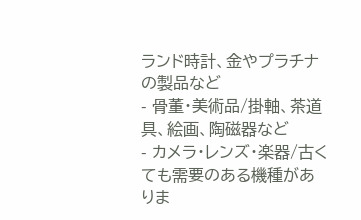ランド時計、金やプラチナの製品など
- 骨董・美術品/掛軸、茶道具、絵画、陶磁器など
- カメラ・レンズ・楽器/古くても需要のある機種がありま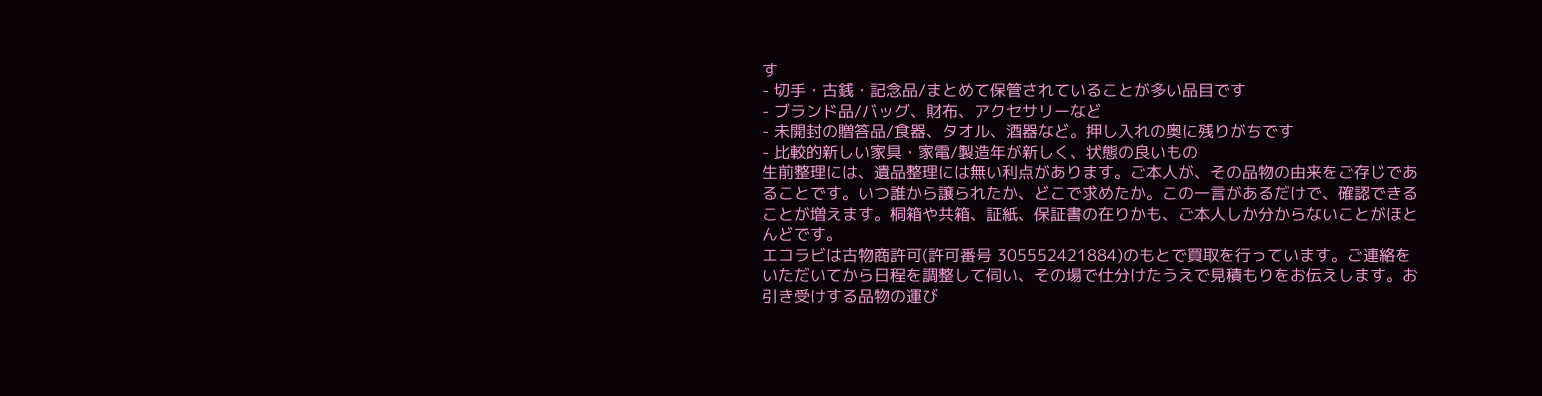す
- 切手・古銭・記念品/まとめて保管されていることが多い品目です
- ブランド品/バッグ、財布、アクセサリーなど
- 未開封の贈答品/食器、タオル、酒器など。押し入れの奥に残りがちです
- 比較的新しい家具・家電/製造年が新しく、状態の良いもの
生前整理には、遺品整理には無い利点があります。ご本人が、その品物の由来をご存じであることです。いつ誰から譲られたか、どこで求めたか。この一言があるだけで、確認できることが増えます。桐箱や共箱、証紙、保証書の在りかも、ご本人しか分からないことがほとんどです。
エコラビは古物商許可(許可番号 305552421884)のもとで買取を行っています。ご連絡をいただいてから日程を調整して伺い、その場で仕分けたうえで見積もりをお伝えします。お引き受けする品物の運び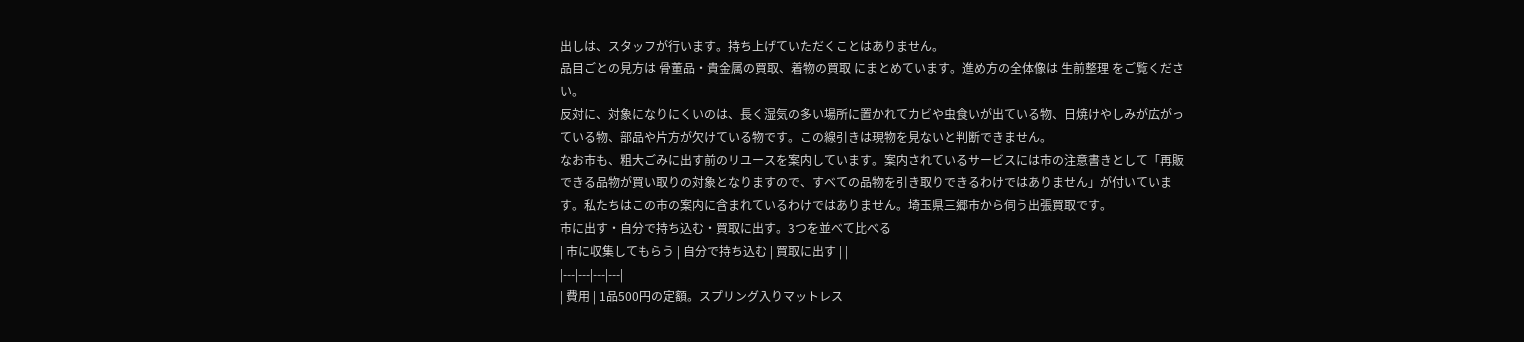出しは、スタッフが行います。持ち上げていただくことはありません。
品目ごとの見方は 骨董品・貴金属の買取、着物の買取 にまとめています。進め方の全体像は 生前整理 をご覧ください。
反対に、対象になりにくいのは、長く湿気の多い場所に置かれてカビや虫食いが出ている物、日焼けやしみが広がっている物、部品や片方が欠けている物です。この線引きは現物を見ないと判断できません。
なお市も、粗大ごみに出す前のリユースを案内しています。案内されているサービスには市の注意書きとして「再販できる品物が買い取りの対象となりますので、すべての品物を引き取りできるわけではありません」が付いています。私たちはこの市の案内に含まれているわけではありません。埼玉県三郷市から伺う出張買取です。
市に出す・自分で持ち込む・買取に出す。3つを並べて比べる
| 市に収集してもらう | 自分で持ち込む | 買取に出す | |
|---|---|---|---|
| 費用 | 1品500円の定額。スプリング入りマットレス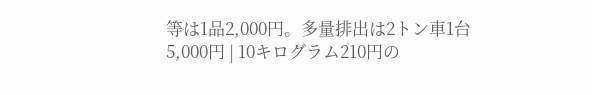等は1品2,000円。多量排出は2トン車1台5,000円 | 10キログラム210円の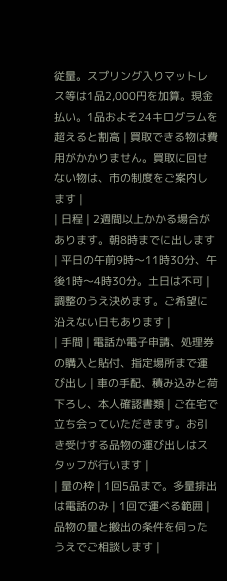従量。スプリング入りマットレス等は1品2,000円を加算。現金払い。1品およそ24キログラムを超えると割高 | 買取できる物は費用がかかりません。買取に回せない物は、市の制度をご案内します |
| 日程 | 2週間以上かかる場合があります。朝8時までに出します | 平日の午前9時〜11時30分、午後1時〜4時30分。土日は不可 | 調整のうえ決めます。ご希望に沿えない日もあります |
| 手間 | 電話か電子申請、処理券の購入と貼付、指定場所まで運び出し | 車の手配、積み込みと荷下ろし、本人確認書類 | ご在宅で立ち会っていただきます。お引き受けする品物の運び出しはスタッフが行います |
| 量の枠 | 1回5品まで。多量排出は電話のみ | 1回で運べる範囲 | 品物の量と搬出の条件を伺ったうえでご相談します |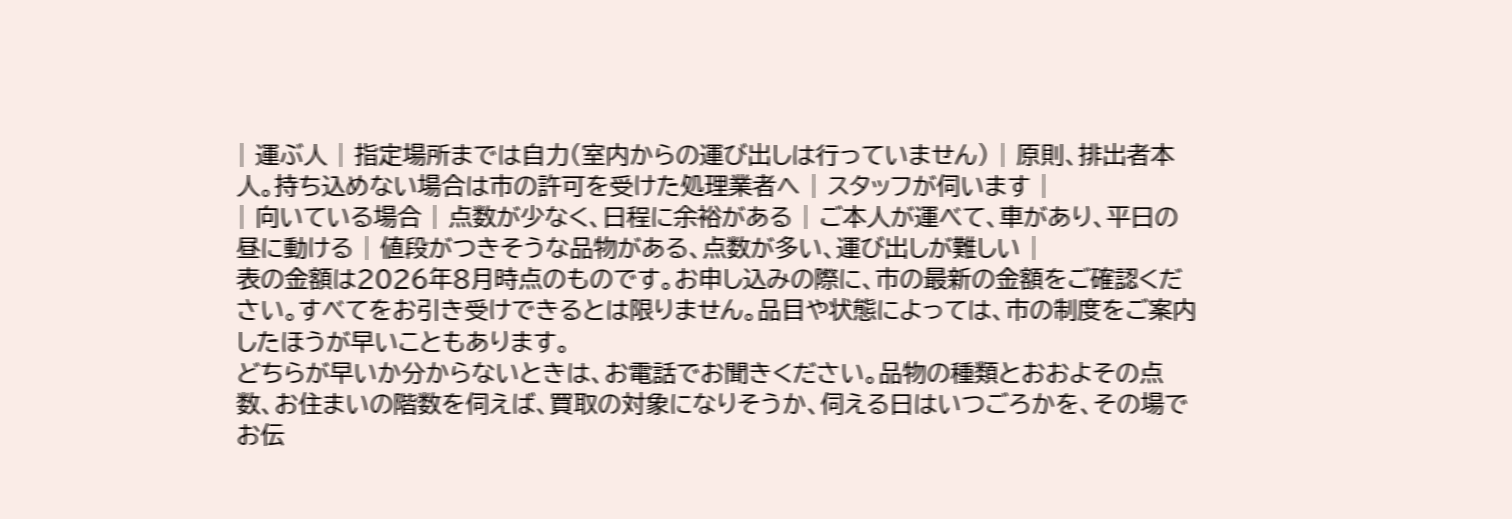| 運ぶ人 | 指定場所までは自力(室内からの運び出しは行っていません) | 原則、排出者本人。持ち込めない場合は市の許可を受けた処理業者へ | スタッフが伺います |
| 向いている場合 | 点数が少なく、日程に余裕がある | ご本人が運べて、車があり、平日の昼に動ける | 値段がつきそうな品物がある、点数が多い、運び出しが難しい |
表の金額は2026年8月時点のものです。お申し込みの際に、市の最新の金額をご確認ください。すべてをお引き受けできるとは限りません。品目や状態によっては、市の制度をご案内したほうが早いこともあります。
どちらが早いか分からないときは、お電話でお聞きください。品物の種類とおおよその点数、お住まいの階数を伺えば、買取の対象になりそうか、伺える日はいつごろかを、その場でお伝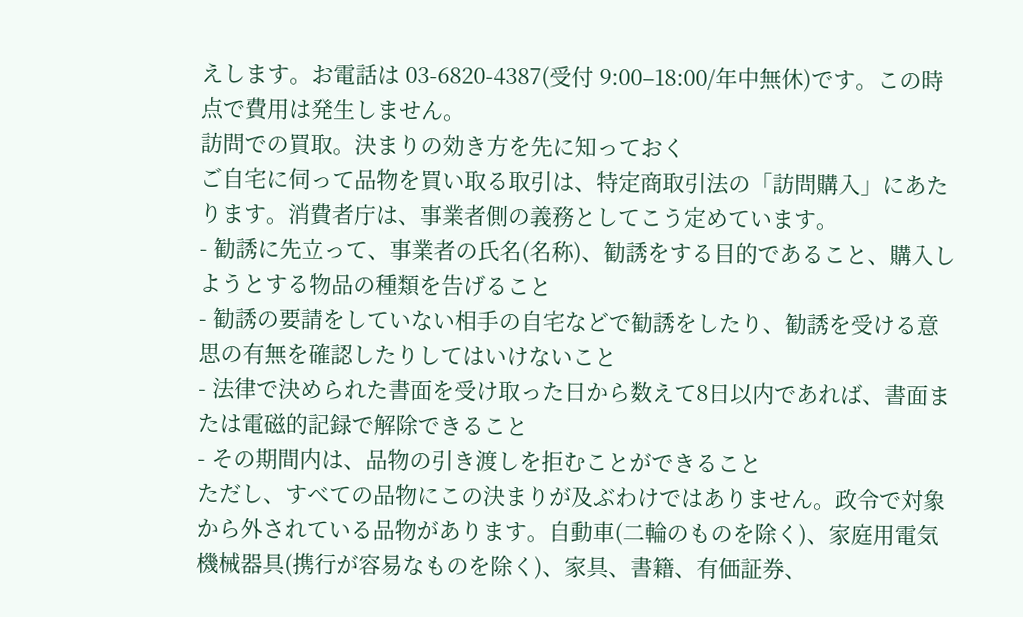えします。お電話は 03-6820-4387(受付 9:00–18:00/年中無休)です。この時点で費用は発生しません。
訪問での買取。決まりの効き方を先に知っておく
ご自宅に伺って品物を買い取る取引は、特定商取引法の「訪問購入」にあたります。消費者庁は、事業者側の義務としてこう定めています。
- 勧誘に先立って、事業者の氏名(名称)、勧誘をする目的であること、購入しようとする物品の種類を告げること
- 勧誘の要請をしていない相手の自宅などで勧誘をしたり、勧誘を受ける意思の有無を確認したりしてはいけないこと
- 法律で決められた書面を受け取った日から数えて8日以内であれば、書面または電磁的記録で解除できること
- その期間内は、品物の引き渡しを拒むことができること
ただし、すべての品物にこの決まりが及ぶわけではありません。政令で対象から外されている品物があります。自動車(二輪のものを除く)、家庭用電気機械器具(携行が容易なものを除く)、家具、書籍、有価証券、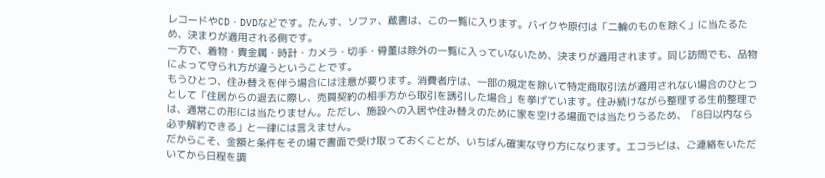レコードやCD・DVDなどです。たんす、ソファ、蔵書は、この一覧に入ります。バイクや原付は「二輪のものを除く」に当たるため、決まりが適用される側です。
一方で、着物・貴金属・時計・カメラ・切手・骨董は除外の一覧に入っていないため、決まりが適用されます。同じ訪問でも、品物によって守られ方が違うということです。
もうひとつ、住み替えを伴う場合には注意が要ります。消費者庁は、一部の規定を除いて特定商取引法が適用されない場合のひとつとして「住居からの退去に際し、売買契約の相手方から取引を誘引した場合」を挙げています。住み続けながら整理する生前整理では、通常この形には当たりません。ただし、施設への入居や住み替えのために家を空ける場面では当たりうるため、「8日以内なら必ず解約できる」と一律には言えません。
だからこそ、金額と条件をその場で書面で受け取っておくことが、いちばん確実な守り方になります。エコラビは、ご連絡をいただいてから日程を調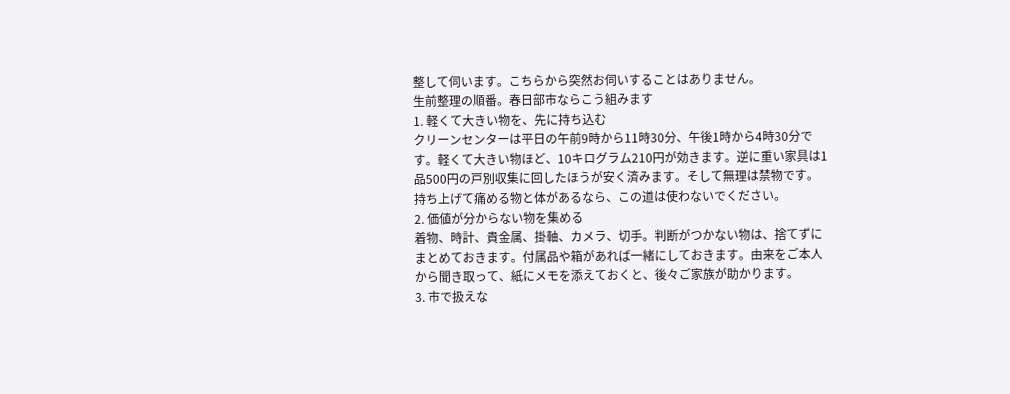整して伺います。こちらから突然お伺いすることはありません。
生前整理の順番。春日部市ならこう組みます
1. 軽くて大きい物を、先に持ち込む
クリーンセンターは平日の午前9時から11時30分、午後1時から4時30分です。軽くて大きい物ほど、10キログラム210円が効きます。逆に重い家具は1品500円の戸別収集に回したほうが安く済みます。そして無理は禁物です。持ち上げて痛める物と体があるなら、この道は使わないでください。
2. 価値が分からない物を集める
着物、時計、貴金属、掛軸、カメラ、切手。判断がつかない物は、捨てずにまとめておきます。付属品や箱があれば一緒にしておきます。由来をご本人から聞き取って、紙にメモを添えておくと、後々ご家族が助かります。
3. 市で扱えな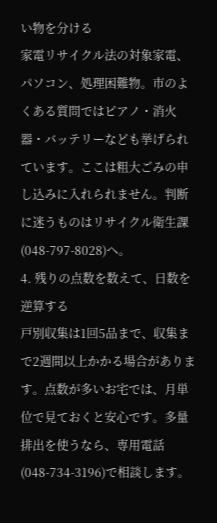い物を分ける
家電リサイクル法の対象家電、パソコン、処理困難物。市のよくある質問ではピアノ・消火器・バッテリーなども挙げられています。ここは粗大ごみの申し込みに入れられません。判断に迷うものはリサイクル衛生課(048-797-8028)へ。
4. 残りの点数を数えて、日数を逆算する
戸別収集は1回5品まで、収集まで2週間以上かかる場合があります。点数が多いお宅では、月単位で見ておくと安心です。多量排出を使うなら、専用電話(048-734-3196)で相談します。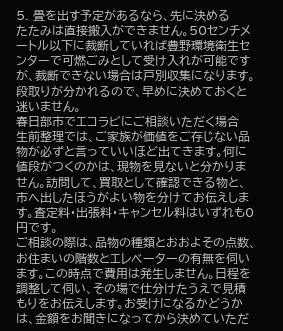5. 畳を出す予定があるなら、先に決める
たたみは直接搬入ができません。50センチメートル以下に裁断していれば豊野環境衛生センターで可燃ごみとして受け入れが可能ですが、裁断できない場合は戸別収集になります。段取りが分かれるので、早めに決めておくと迷いません。
春日部市でエコラビにご相談いただく場合
生前整理では、ご家族が価値をご存じない品物が必ずと言っていいほど出てきます。何に値段がつくのかは、現物を見ないと分かりません。訪問して、買取として確認できる物と、市へ出したほうがよい物を分けてお伝えします。査定料・出張料・キャンセル料はいずれも0円です。
ご相談の際は、品物の種類とおおよその点数、お住まいの階数とエレベーターの有無を伺います。この時点で費用は発生しません。日程を調整して伺い、その場で仕分けたうえで見積もりをお伝えします。お受けになるかどうかは、金額をお聞きになってから決めていただ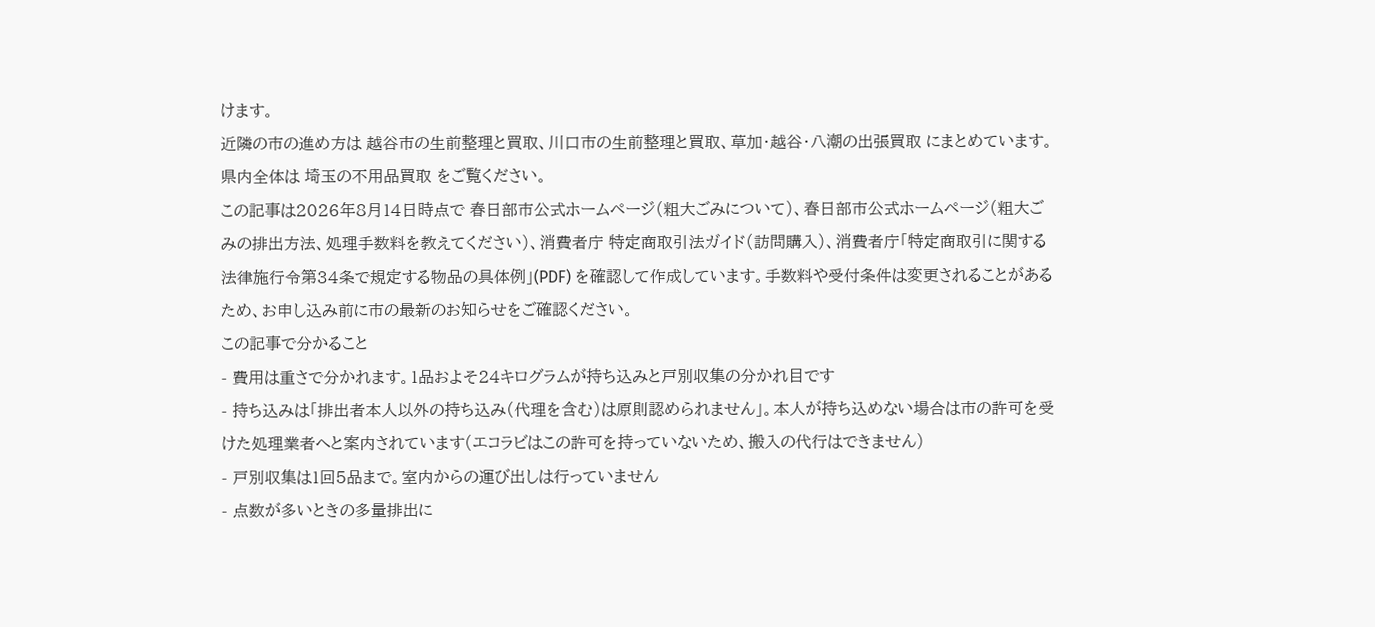けます。
近隣の市の進め方は 越谷市の生前整理と買取、川口市の生前整理と買取、草加・越谷・八潮の出張買取 にまとめています。県内全体は 埼玉の不用品買取 をご覧ください。
この記事は2026年8月14日時点で 春日部市公式ホームページ(粗大ごみについて)、春日部市公式ホームページ(粗大ごみの排出方法、処理手数料を教えてください)、消費者庁 特定商取引法ガイド(訪問購入)、消費者庁「特定商取引に関する法律施行令第34条で規定する物品の具体例」(PDF) を確認して作成しています。手数料や受付条件は変更されることがあるため、お申し込み前に市の最新のお知らせをご確認ください。
この記事で分かること
- 費用は重さで分かれます。1品およそ24キログラムが持ち込みと戸別収集の分かれ目です
- 持ち込みは「排出者本人以外の持ち込み(代理を含む)は原則認められません」。本人が持ち込めない場合は市の許可を受けた処理業者へと案内されています(エコラビはこの許可を持っていないため、搬入の代行はできません)
- 戸別収集は1回5品まで。室内からの運び出しは行っていません
- 点数が多いときの多量排出に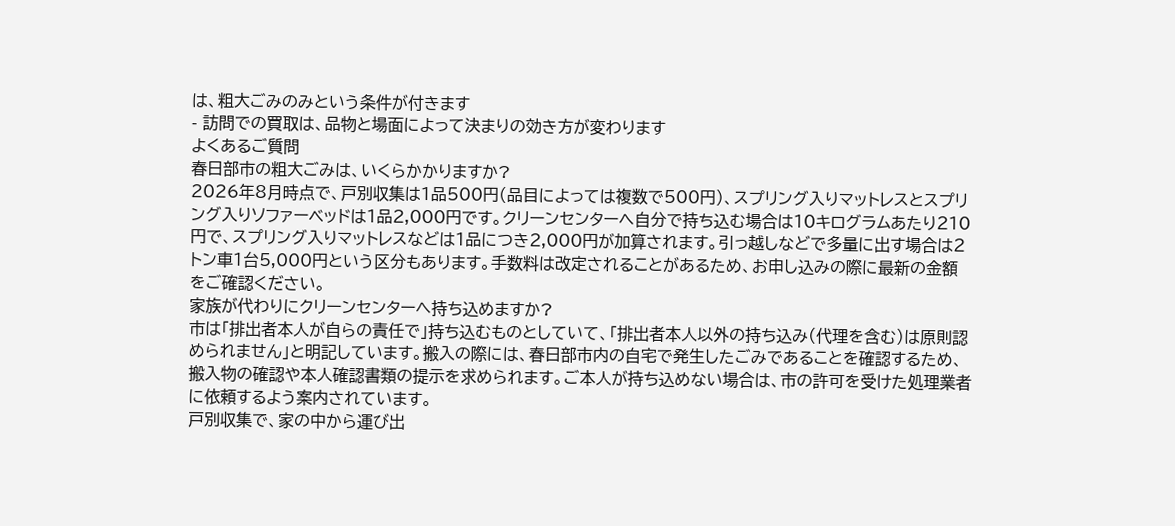は、粗大ごみのみという条件が付きます
- 訪問での買取は、品物と場面によって決まりの効き方が変わります
よくあるご質問
春日部市の粗大ごみは、いくらかかりますか?
2026年8月時点で、戸別収集は1品500円(品目によっては複数で500円)、スプリング入りマットレスとスプリング入りソファーベッドは1品2,000円です。クリーンセンターへ自分で持ち込む場合は10キログラムあたり210円で、スプリング入りマットレスなどは1品につき2,000円が加算されます。引っ越しなどで多量に出す場合は2トン車1台5,000円という区分もあります。手数料は改定されることがあるため、お申し込みの際に最新の金額をご確認ください。
家族が代わりにクリーンセンターへ持ち込めますか?
市は「排出者本人が自らの責任で」持ち込むものとしていて、「排出者本人以外の持ち込み(代理を含む)は原則認められません」と明記しています。搬入の際には、春日部市内の自宅で発生したごみであることを確認するため、搬入物の確認や本人確認書類の提示を求められます。ご本人が持ち込めない場合は、市の許可を受けた処理業者に依頼するよう案内されています。
戸別収集で、家の中から運び出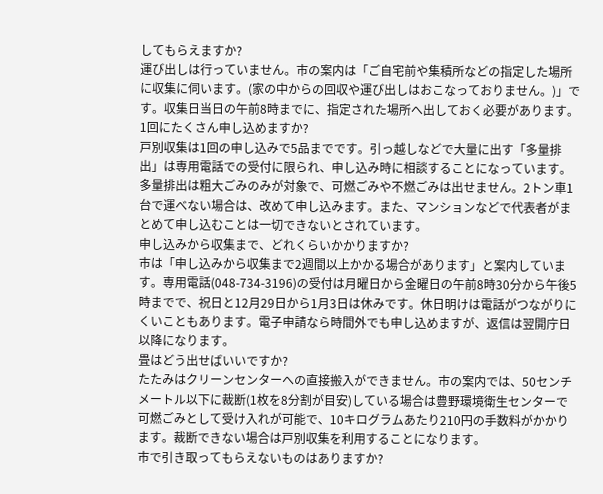してもらえますか?
運び出しは行っていません。市の案内は「ご自宅前や集積所などの指定した場所に収集に伺います。(家の中からの回収や運び出しはおこなっておりません。)」です。収集日当日の午前8時までに、指定された場所へ出しておく必要があります。
1回にたくさん申し込めますか?
戸別収集は1回の申し込みで5品までです。引っ越しなどで大量に出す「多量排出」は専用電話での受付に限られ、申し込み時に相談することになっています。多量排出は粗大ごみのみが対象で、可燃ごみや不燃ごみは出せません。2トン車1台で運べない場合は、改めて申し込みます。また、マンションなどで代表者がまとめて申し込むことは一切できないとされています。
申し込みから収集まで、どれくらいかかりますか?
市は「申し込みから収集まで2週間以上かかる場合があります」と案内しています。専用電話(048-734-3196)の受付は月曜日から金曜日の午前8時30分から午後5時までで、祝日と12月29日から1月3日は休みです。休日明けは電話がつながりにくいこともあります。電子申請なら時間外でも申し込めますが、返信は翌開庁日以降になります。
畳はどう出せばいいですか?
たたみはクリーンセンターへの直接搬入ができません。市の案内では、50センチメートル以下に裁断(1枚を8分割が目安)している場合は豊野環境衛生センターで可燃ごみとして受け入れが可能で、10キログラムあたり210円の手数料がかかります。裁断できない場合は戸別収集を利用することになります。
市で引き取ってもらえないものはありますか?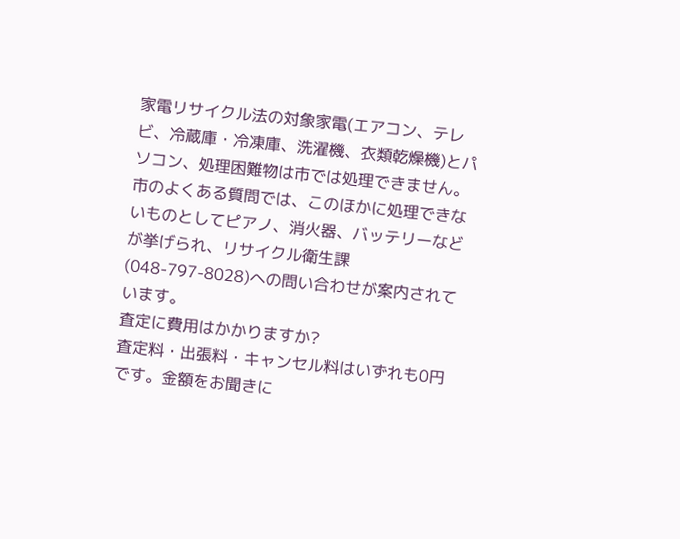家電リサイクル法の対象家電(エアコン、テレビ、冷蔵庫・冷凍庫、洗濯機、衣類乾燥機)とパソコン、処理困難物は市では処理できません。市のよくある質問では、このほかに処理できないものとしてピアノ、消火器、バッテリーなどが挙げられ、リサイクル衛生課(048-797-8028)への問い合わせが案内されています。
査定に費用はかかりますか?
査定料・出張料・キャンセル料はいずれも0円です。金額をお聞きに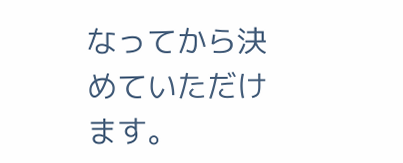なってから決めていただけます。